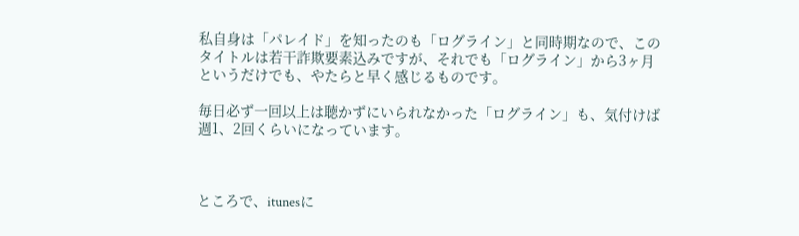私自身は「パレイド」を知ったのも「ログライン」と同時期なので、このタイトルは若干詐欺要素込みですが、それでも「ログライン」から3ヶ月というだけでも、やたらと早く感じるものです。

毎日必ず一回以上は聴かずにいられなかった「ログライン」も、気付けば週1、2回くらいになっています。



ところで、itunesに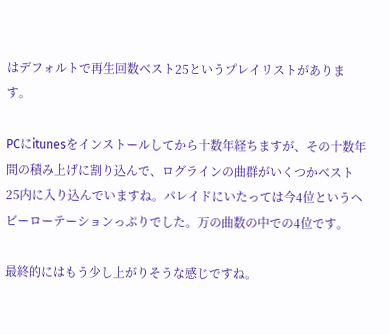はデフォルトで再生回数ベスト25というプレイリストがあります。

PCにitunesをインストールしてから十数年経ちますが、その十数年間の積み上げに割り込んで、ログラインの曲群がいくつかベスト25内に入り込んでいますね。パレイドにいたっては今4位というヘビーローテーションっぷりでした。万の曲数の中での4位です。

最終的にはもう少し上がりそうな感じですね。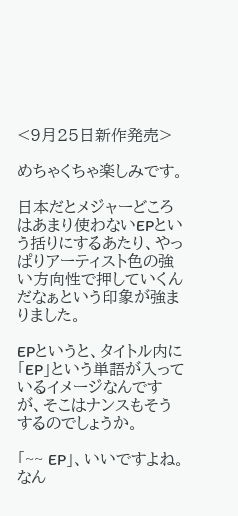<9月25日新作発売>

めちゃくちゃ楽しみです。

日本だとメジャーどころはあまり使わないEPという括りにするあたり、やっぱりアーティスト色の強い方向性で押していくんだなぁという印象が強まりました。

EPというと、タイトル内に「EP」という単語が入っているイメージなんですが、そこはナンスもそうするのでしょうか。

「~~ EP」、いいですよね。なん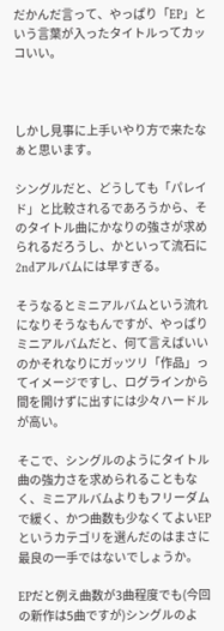だかんだ言って、やっぱり「EP」という言葉が入ったタイトルってカッコいい。



しかし見事に上手いやり方で来たなぁと思います。

シングルだと、どうしても「パレイド」と比較されるであろうから、そのタイトル曲にかなりの強さが求められるだろうし、かといって流石に2ndアルバムには早すぎる。

そうなるとミニアルバムという流れになりそうなもんですが、やっぱりミニアルバムだと、何て言えばいいのかそれなりにガッツリ「作品」ってイメージですし、ログラインから間を開けずに出すには少々ハードルが高い。

そこで、シングルのようにタイトル曲の強力さを求められることもなく、ミニアルバムよりもフリーダムで緩く、かつ曲数も少なくてよいEPというカテゴリを選んだのはまさに最良の一手ではないでしょうか。

EPだと例え曲数が3曲程度でも(今回の新作は5曲ですが)シングルのよ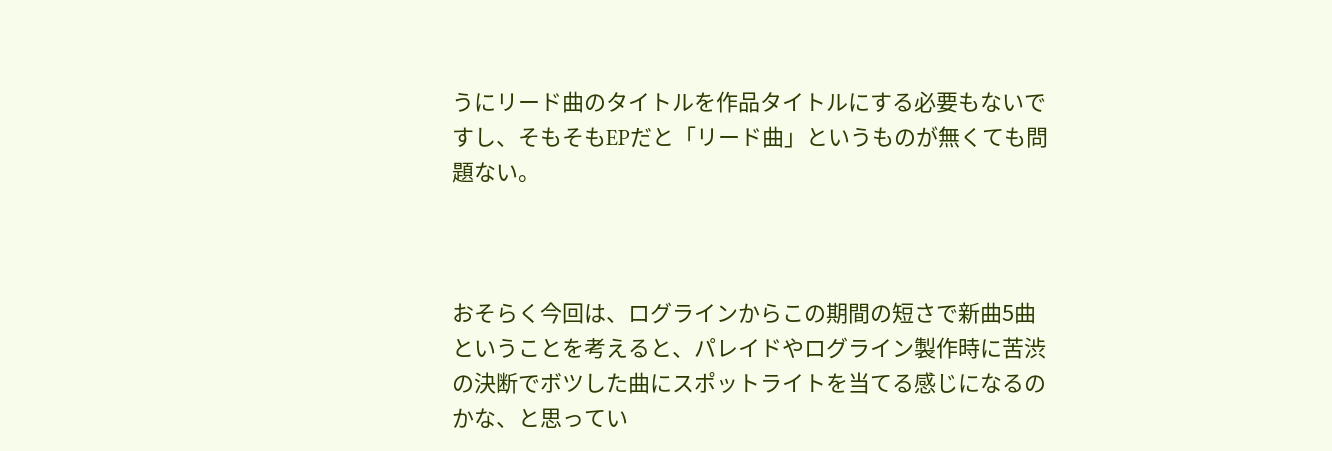うにリード曲のタイトルを作品タイトルにする必要もないですし、そもそもEPだと「リード曲」というものが無くても問題ない。



おそらく今回は、ログラインからこの期間の短さで新曲5曲ということを考えると、パレイドやログライン製作時に苦渋の決断でボツした曲にスポットライトを当てる感じになるのかな、と思ってい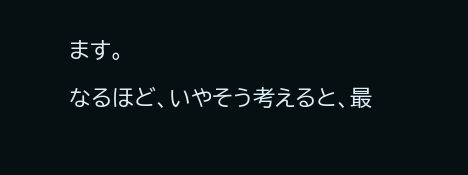ます。

なるほど、いやそう考えると、最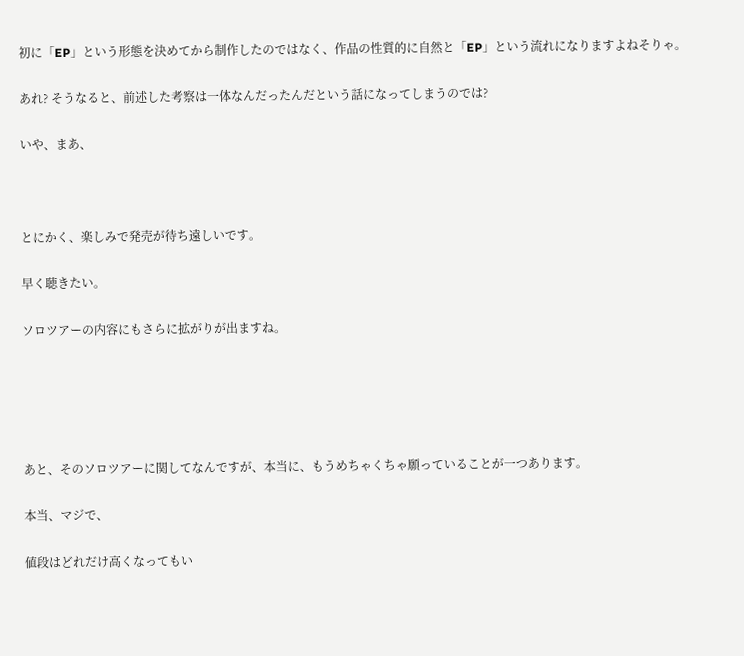初に「EP」という形態を決めてから制作したのではなく、作品の性質的に自然と「EP」という流れになりますよねそりゃ。

あれ? そうなると、前述した考察は一体なんだったんだという話になってしまうのでは?

いや、まあ、



とにかく、楽しみで発売が待ち遠しいです。

早く聴きたい。

ソロツアーの内容にもさらに拡がりが出ますね。





あと、そのソロツアーに関してなんですが、本当に、もうめちゃくちゃ願っていることが一つあります。

本当、マジで、

値段はどれだけ高くなってもい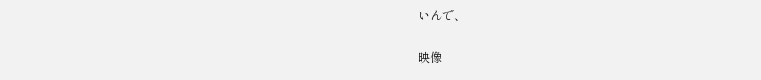いんで、

映像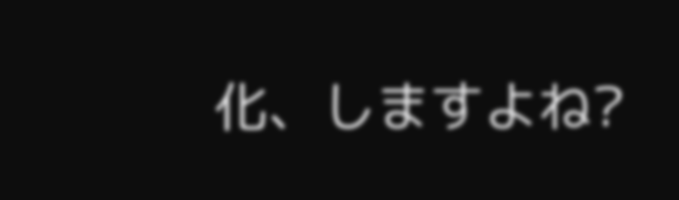化、しますよね?